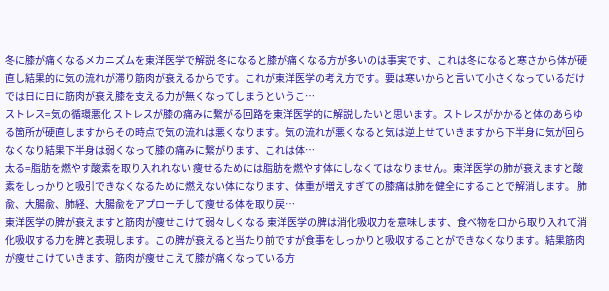冬に膝が痛くなるメカニズムを東洋医学で解説 冬になると膝が痛くなる方が多いのは事実です、これは冬になると寒さから体が硬直し結果的に気の流れが滞り筋肉が衰えるからです。これが東洋医学の考え方です。要は寒いからと言いて小さくなっているだけでは日に日に筋肉が衰え膝を支える力が無くなってしまうというこ…
ストレス=気の循環悪化 ストレスが膝の痛みに繋がる回路を東洋医学的に解説したいと思います。ストレスがかかると体のあらゆる箇所が硬直しますからその時点で気の流れは悪くなります。気の流れが悪くなると気は逆上せていきますから下半身に気が回らなくなり結果下半身は弱くなって膝の痛みに繋がります、これは体…
太る=脂肪を燃やす酸素を取り入れれない 痩せるためには脂肪を燃やす体にしなくてはなりません。東洋医学の肺が衰えますと酸素をしっかりと吸引できなくなるために燃えない体になります、体重が増えすぎての膝痛は肺を健全にすることで解消します。 肺兪、大腸兪、肺経、大腸兪をアプローチして痩せる体を取り戻…
東洋医学の脾が衰えますと筋肉が痩せこけて弱々しくなる 東洋医学の脾は消化吸収力を意味します、食べ物を口から取り入れて消化吸収する力を脾と表現します。この脾が衰えると当たり前ですが食事をしっかりと吸収することができなくなります。結果筋肉が痩せこけていきます、筋肉が痩せこえて膝が痛くなっている方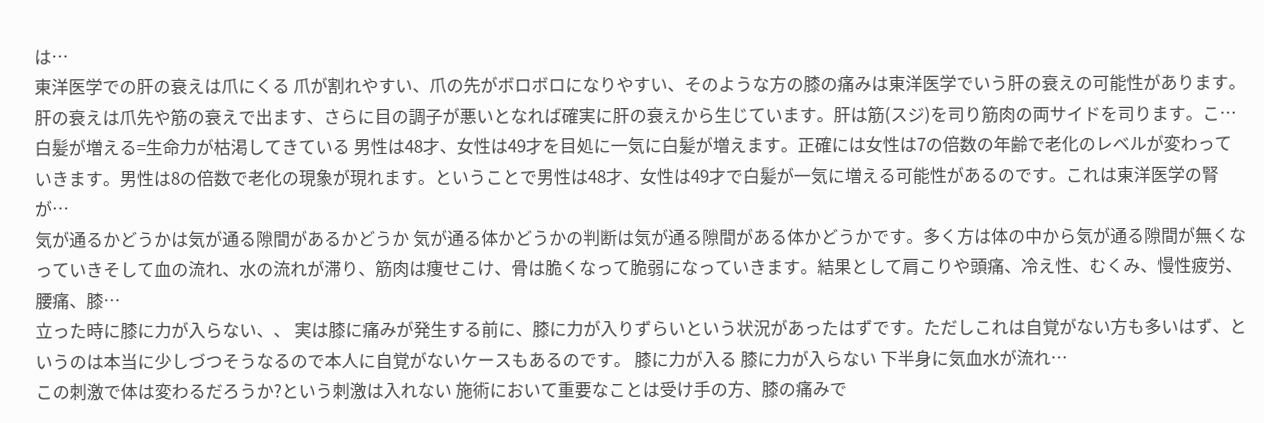は…
東洋医学での肝の衰えは爪にくる 爪が割れやすい、爪の先がボロボロになりやすい、そのような方の膝の痛みは東洋医学でいう肝の衰えの可能性があります。肝の衰えは爪先や筋の衰えで出ます、さらに目の調子が悪いとなれば確実に肝の衰えから生じています。肝は筋(スジ)を司り筋肉の両サイドを司ります。こ…
白髪が増える=生命力が枯渇してきている 男性は48才、女性は49才を目処に一気に白髪が増えます。正確には女性は7の倍数の年齢で老化のレベルが変わっていきます。男性は8の倍数で老化の現象が現れます。ということで男性は48才、女性は49才で白髪が一気に増える可能性があるのです。これは東洋医学の腎が…
気が通るかどうかは気が通る隙間があるかどうか 気が通る体かどうかの判断は気が通る隙間がある体かどうかです。多く方は体の中から気が通る隙間が無くなっていきそして血の流れ、水の流れが滞り、筋肉は痩せこけ、骨は脆くなって脆弱になっていきます。結果として肩こりや頭痛、冷え性、むくみ、慢性疲労、腰痛、膝…
立った時に膝に力が入らない、、 実は膝に痛みが発生する前に、膝に力が入りずらいという状況があったはずです。ただしこれは自覚がない方も多いはず、というのは本当に少しづつそうなるので本人に自覚がないケースもあるのです。 膝に力が入る 膝に力が入らない 下半身に気血水が流れ…
この刺激で体は変わるだろうか?という刺激は入れない 施術において重要なことは受け手の方、膝の痛みで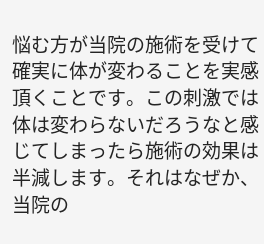悩む方が当院の施術を受けて確実に体が変わることを実感頂くことです。この刺激では体は変わらないだろうなと感じてしまったら施術の効果は半減します。それはなぜか、当院の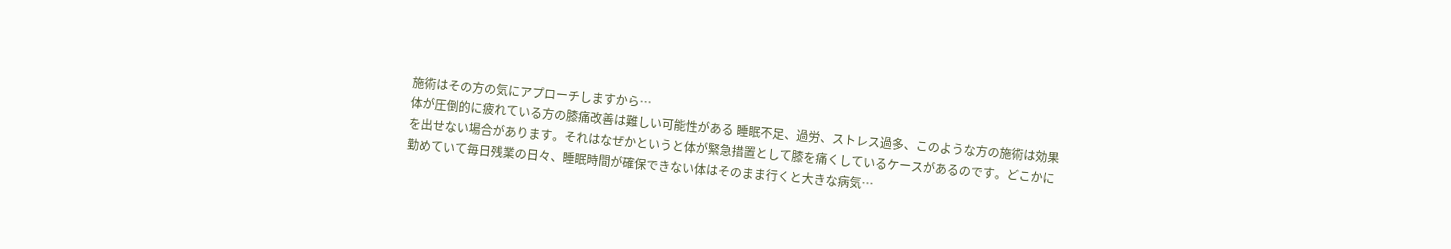施術はその方の気にアプローチしますから…
体が圧倒的に疲れている方の膝痛改善は難しい可能性がある 睡眠不足、過労、ストレス過多、このような方の施術は効果を出せない場合があります。それはなぜかというと体が緊急措置として膝を痛くしているケースがあるのです。どこかに勤めていて毎日残業の日々、睡眠時間が確保できない体はそのまま行くと大きな病気…